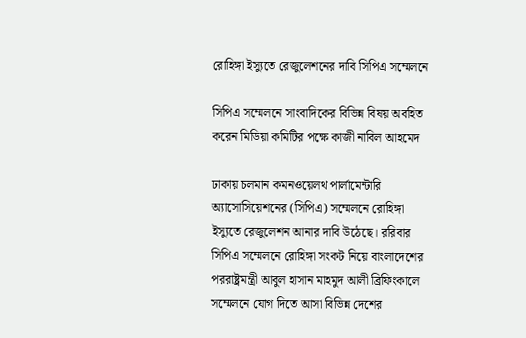রোহিঙ্গা ইস্যুতে রেজুলেশনের দাবি সিপিএ সম্মেলনে

সিপিএ সম্মেলনে সাংবাদিকের বিভিন্ন বিষয় অবহিত করেন মিডিয়া কমিটির পক্ষে কাজী নাবিল আহমেদ

ঢাকায় চলমান কমনওয়েলথ পার্লামেন্টারি অ্যাসোসিয়েশনের (সিপিএ) সম্মেলনে রোহিঙ্গা ইস্যুতে রেজুলেশন আনার দাবি উঠেছে। ররিবার সিপিএ সম্মেলনে রোহিঙ্গা সংকট নিয়ে বাংলাদেশের পররাষ্ট্রমন্ত্রী আবুল হাসান মাহমুদ আলী ব্রিফিংকালে সম্মেলনে যোগ দিতে আসা বিভিন্ন দেশের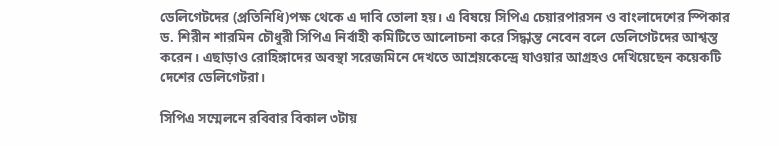ডেলিগেটদের (প্রতিনিধি)পক্ষ থেকে এ দাবি তোলা হয়। এ বিষয়ে সিপিএ চেয়ারপারসন ও বাংলাদেশের স্পিকার ড. শিরীন শারমিন চৌধুরী সিপিএ নির্বাহী কমিটিতে আলোচনা করে সিদ্ধান্ত নেবেন বলে ডেলিগেটদের আশ্বস্ত করেন। এছাড়াও রোহিঙ্গাদের অবস্থা সরেজমিনে দেখতে আশ্রয়কেন্দ্রে যাওয়ার আগ্রহও দেখিয়েছেন কয়েকটি দেশের ডেলিগেটরা।

সিপিএ সম্মেলনে রবিবার বিকাল ৩টায়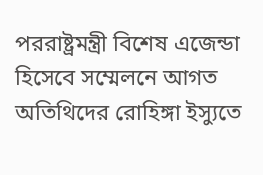পররাষ্ট্রমন্ত্রী বিশেষ এজেন্ডা হিসেবে সম্মেলনে আগত অতিথিদের রোহিঙ্গা ইস্যুতে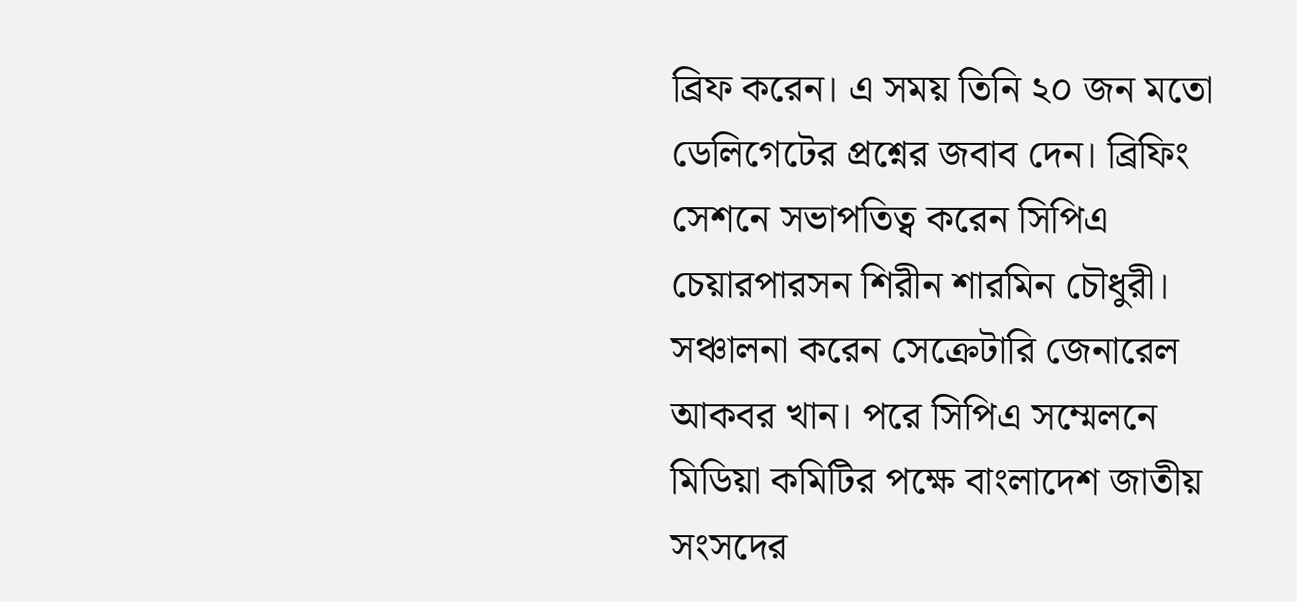ব্রিফ করেন। এ সময় তিনি ২০ জন মতো ডেলিগেটের প্রশ্নের জবাব দেন। ব্রিফিং সেশনে সভাপতিত্ব করেন সিপিএ চেয়ারপারসন শিরীন শারমিন চৌধুরী। সঞ্চালনা করেন সেক্রেটারি জেনারেল আকবর খান। পরে সিপিএ সম্মেলনে মিডিয়া কমিটির পক্ষে বাংলাদেশ জাতীয় সংসদের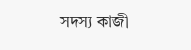সদস্য কাজী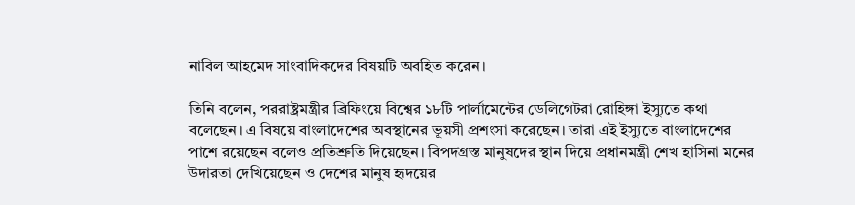নাবিল আহমেদ সাংবাদিকদের বিষয়টি অবহিত করেন।

তিনি বলেন, পররাষ্ট্রমন্ত্রীর ব্রিফিংয়ে বিশ্বের ১৮টি পার্লামেন্টের ডেলিগেটরা রোহিঙ্গা ইস্যুতে কথা বলেছেন। এ বিষয়ে বাংলাদেশের অবস্থানের ভূয়সী প্রশংসা করেছেন। তারা এই ইস্যুতে বাংলাদেশের পাশে রয়েছেন বলেও প্রতিশ্রুতি দিয়েছেন। বিপদগ্রস্ত মানুষদের স্থান দিয়ে প্রধানমন্ত্রী শেখ হাসিনা মনের উদারতা দেখিয়েছেন ও দেশের মানুষ হৃদয়ের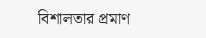বিশালতার প্রমাণ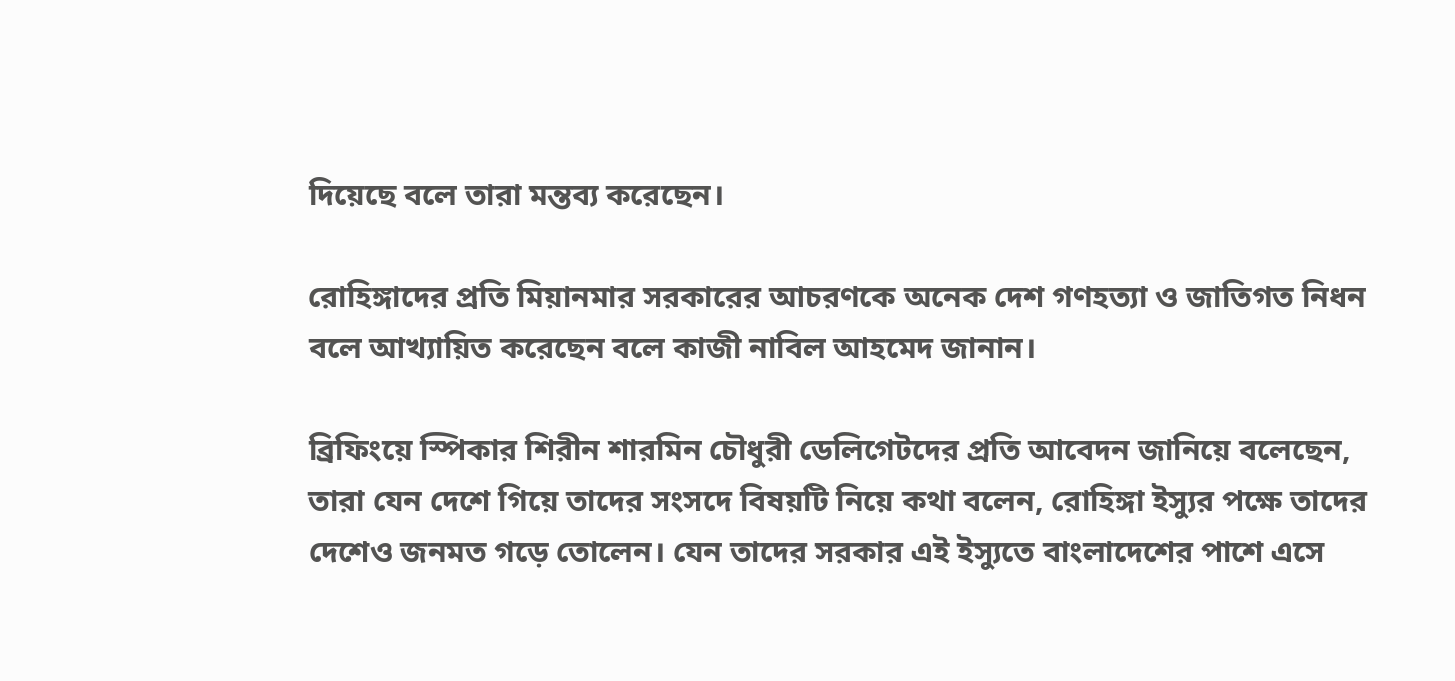দিয়েছে বলে তারা মন্তব্য করেছেন।

রোহিঙ্গাদের প্রতি মিয়ানমার সরকারের আচরণকে অনেক দেশ গণহত্যা ও জাতিগত নিধন বলে আখ্যায়িত করেছেন বলে কাজী নাবিল আহমেদ জানান।

ব্রিফিংয়ে স্পিকার শিরীন শারমিন চৌধুরী ডেলিগেটদের প্রতি আবেদন জানিয়ে বলেছেন, তারা যেন দেশে গিয়ে তাদের সংসদে বিষয়টি নিয়ে কথা বলেন, রোহিঙ্গা ইস্যুর পক্ষে তাদের দেশেও জনমত গড়ে তোলেন। যেন তাদের সরকার এই ইস্যুতে বাংলাদেশের পাশে এসে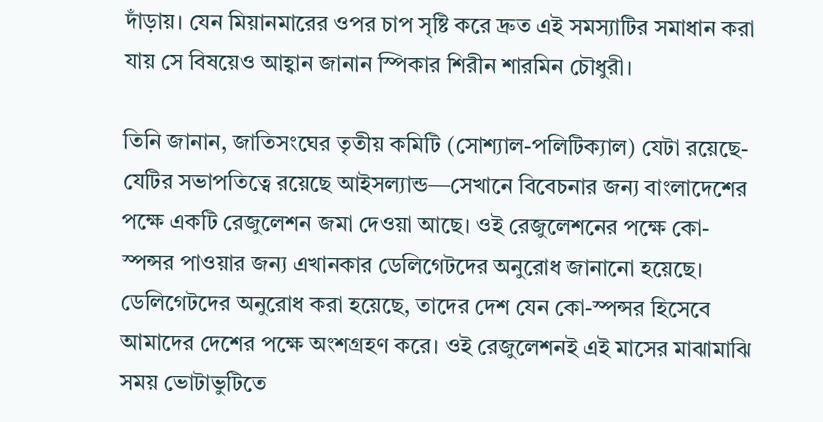দাঁড়ায়। যেন মিয়ানমারের ওপর চাপ সৃষ্টি করে দ্রুত এই সমস্যাটির সমাধান করা যায় সে বিষয়েও আহ্বান জানান স্পিকার শিরীন শারমিন চৌধুরী।

তিনি জানান, জাতিসংঘের তৃতীয় কমিটি (সোশ্যাল-পলিটিক্যাল) যেটা রয়েছে-যেটির সভাপতিত্বে রয়েছে আইসল্যান্ড―সেখানে বিবেচনার জন্য বাংলাদেশের পক্ষে একটি রেজুলেশন জমা দেওয়া আছে। ওই রেজুলেশনের পক্ষে কো-স্পন্সর পাওয়ার জন্য এখানকার ডেলিগেটদের অনুরোধ জানানো হয়েছে। ডেলিগেটদের অনুরোধ করা হয়েছে, তাদের দেশ যেন কো-স্পন্সর হিসেবে আমাদের দেশের পক্ষে অংশগ্রহণ করে। ওই রেজুলেশনই এই মাসের মাঝামাঝি সময় ভোটাভুটিতে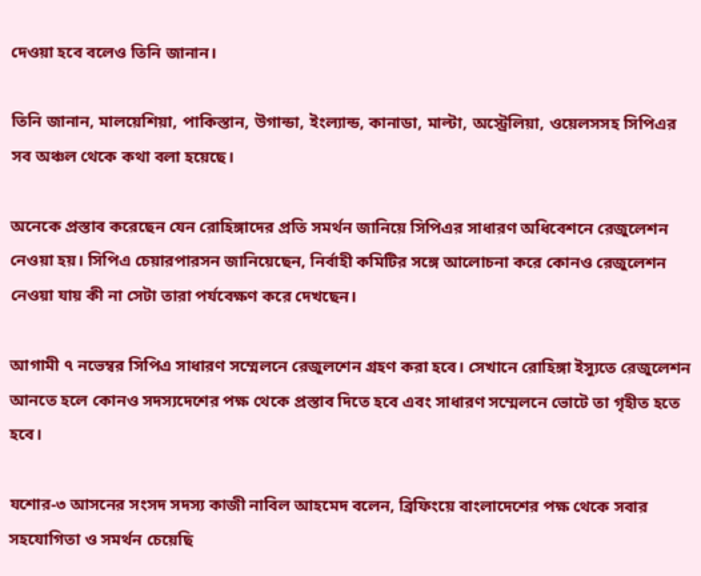দেওয়া হবে বলেও তিনি জানান।

তিনি জানান, মালয়েশিয়া, পাকিস্তান, উগান্ডা, ইংল্যান্ড, কানাডা, মাল্টা, অস্ট্রেলিয়া, ওয়েলসসহ সিপিএর সব অঞ্চল থেকে কথা বলা হয়েছে।

অনেকে প্রস্তাব করেছেন যেন রোহিঙ্গাদের প্রতি সমর্থন জানিয়ে সিপিএর সাধারণ অধিবেশনে রেজুলেশন নেওয়া হয়। সিপিএ চেয়ারপারসন জানিয়েছেন, নির্বাহী কমিটির সঙ্গে আলোচনা করে কোনও রেজুলেশন নেওয়া যায় কী না সেটা তারা পর্যবেক্ষণ করে দেখছেন।

আগামী ৭ নভেম্বর সিপিএ সাধারণ সম্মেলনে রেজুলশেন গ্রহণ করা হবে। সেখানে রোহিঙ্গা ইস্যুতে রেজুলেশন আনতে হলে কোনও সদস্যদেশের পক্ষ থেকে প্রস্তাব দিতে হবে এবং সাধারণ সম্মেলনে ভোটে তা গৃহীত হতে হবে।

যশোর-৩ আসনের সংসদ সদস্য কাজী নাবিল আহমেদ বলেন, ব্রিফিংয়ে বাংলাদেশের পক্ষ থেকে সবার সহযোগিতা ও সমর্থন চেয়েছি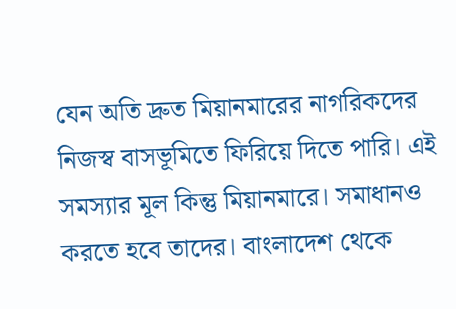যেন অতি দ্রুত মিয়ানমারের নাগরিকদের নিজস্ব বাসভূমিতে ফিরিয়ে দিতে পারি। এই সমস্যার মূল কিন্তু মিয়ানমারে। সমাধানও করতে হবে তাদের। বাংলাদেশ থেকে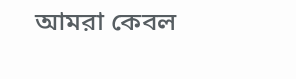আমরা কেবল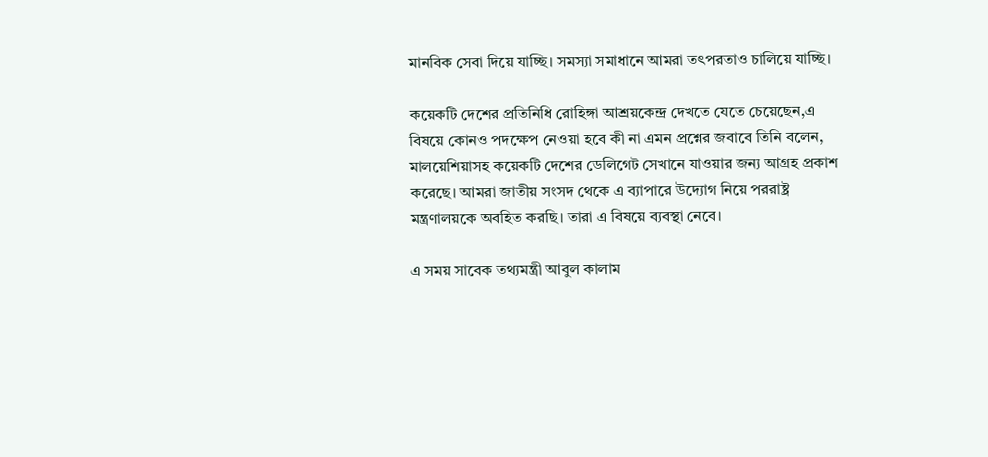মানবিক সেবা দিয়ে যাচ্ছি। সমস্যা সমাধানে আমরা তৎপরতাও চালিয়ে যাচ্ছি।

কয়েকটি দেশের প্রতিনিধি রোহিঙ্গা আশ্রয়কেন্দ্র দেখতে যেতে চেয়েছেন,এ বিষয়ে কোনও পদক্ষেপ নেওয়া হবে কী না এমন প্রশ্নের জবাবে তিনি বলেন, মালয়েশিয়াসহ কয়েকটি দেশের ডেলিগেট সেখানে যাওয়ার জন্য আগ্রহ প্রকাশ করেছে। আমরা জাতীয় সংসদ থেকে এ ব্যাপারে উদ্যোগ নিয়ে পররাষ্ট্র মন্ত্রণালয়কে অবহিত করছি। তারা এ বিষয়ে ব্যবস্থা নেবে।

এ সময় সাবেক তথ্যমন্ত্রী আবুল কালাম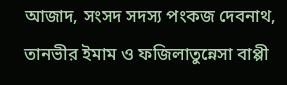আজাদ, সংসদ সদস্য পংকজ দেবনাথ, তানভীর ইমাম ও ফজিলাতুন্নেসা বাপ্পী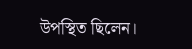উপস্থিত ছিলেন।